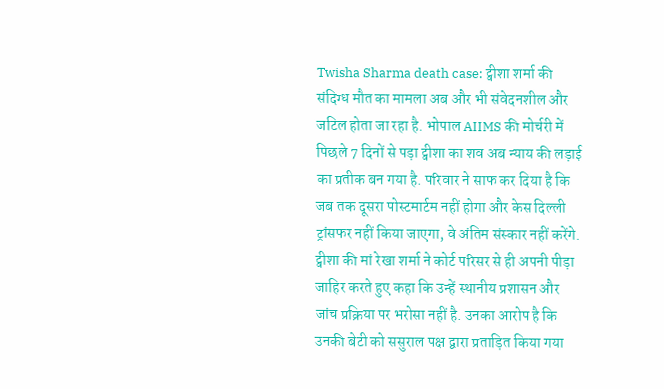Twisha Sharma death case: ट्वीशा शर्मा की संदिग्ध मौत का मामला अब और भी संवेदनशील और जटिल होता जा रहा है. भोपाल AIIMS की मोर्चरी में पिछले 7 दिनों से पड़ा ट्वीशा का शव अब न्याय की लड़ाई का प्रतीक बन गया है. परिवार ने साफ कर दिया है कि जब तक दूसरा पोस्टमार्टम नहीं होगा और केस दिल्ली ट्रांसफर नहीं किया जाएगा, वे अंतिम संस्कार नहीं करेंगे. ट्वीशा की मां रेखा शर्मा ने कोर्ट परिसर से ही अपनी पीड़ा जाहिर करते हुए कहा कि उन्हें स्थानीय प्रशासन और जांच प्रक्रिया पर भरोसा नहीं है. उनका आरोप है कि उनकी बेटी को ससुराल पक्ष द्वारा प्रताड़ित किया गया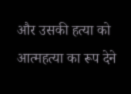और उसकी हत्या को आत्महत्या का रूप देने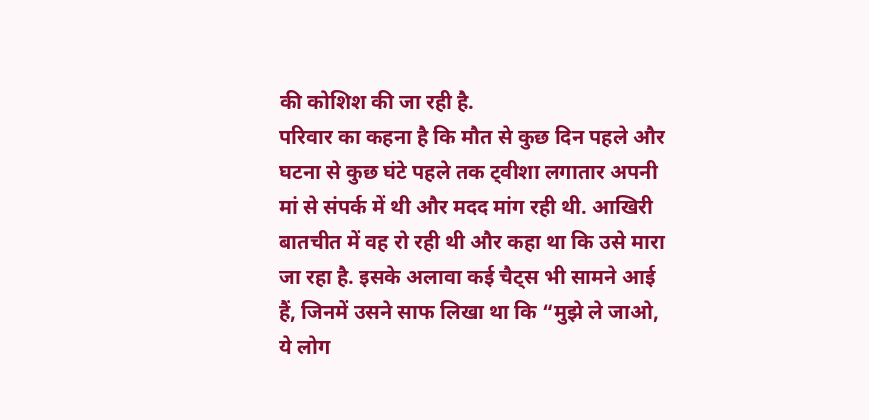की कोशिश की जा रही है.
परिवार का कहना है कि मौत से कुछ दिन पहले और घटना से कुछ घंटे पहले तक ट्वीशा लगातार अपनी मां से संपर्क में थी और मदद मांग रही थी. आखिरी बातचीत में वह रो रही थी और कहा था कि उसे मारा जा रहा है. इसके अलावा कई चैट्स भी सामने आई हैं, जिनमें उसने साफ लिखा था कि “मुझे ले जाओ, ये लोग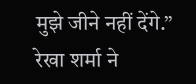मुझे जीने नहीं देंगे.” रेखा शर्मा ने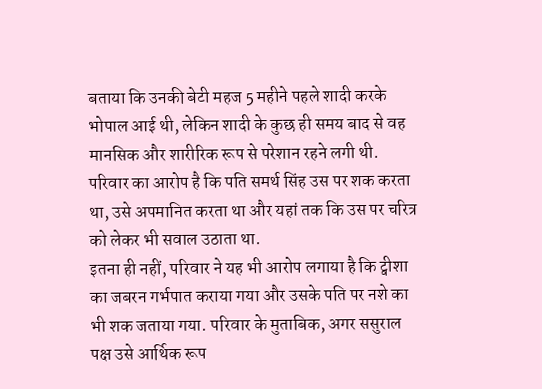बताया कि उनकी बेटी महज 5 महीने पहले शादी करके भोपाल आई थी, लेकिन शादी के कुछ ही समय बाद से वह मानसिक और शारीरिक रूप से परेशान रहने लगी थी. परिवार का आरोप है कि पति समर्थ सिंह उस पर शक करता था, उसे अपमानित करता था और यहां तक कि उस पर चरित्र को लेकर भी सवाल उठाता था.
इतना ही नहीं, परिवार ने यह भी आरोप लगाया है कि ट्वीशा का जबरन गर्भपात कराया गया और उसके पति पर नशे का भी शक जताया गया. परिवार के मुताबिक, अगर ससुराल पक्ष उसे आर्थिक रूप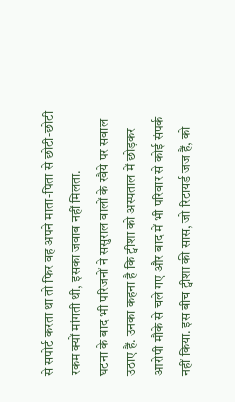से सपोर्ट करता था तो फिर वह अपने माता-पिता से छोटी-छोटी रकम क्यों मांगती थी, इसका जवाब नहीं मिलता.
घटना के बाद भी परिजनों ने ससुराल वालों के रवैये पर सवाल उठाए हैं. उनका कहना है कि ट्वीशा को अस्पताल में छोड़कर आरोपी मौके से चले गए और बाद में भी परिवार से कोई संपर्क नहीं किया. इस बीच ट्वीशा की सास, जो रिटायर्ड जज हैं, को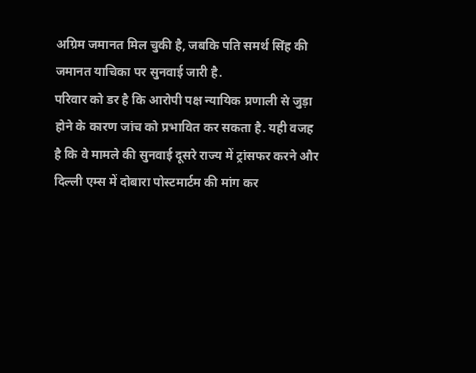अग्रिम जमानत मिल चुकी है, जबकि पति समर्थ सिंह की जमानत याचिका पर सुनवाई जारी है.
परिवार को डर है कि आरोपी पक्ष न्यायिक प्रणाली से जुड़ा होने के कारण जांच को प्रभावित कर सकता है. यही वजह है कि वे मामले की सुनवाई दूसरे राज्य में ट्रांसफर करने और दिल्ली एम्स में दोबारा पोस्टमार्टम की मांग कर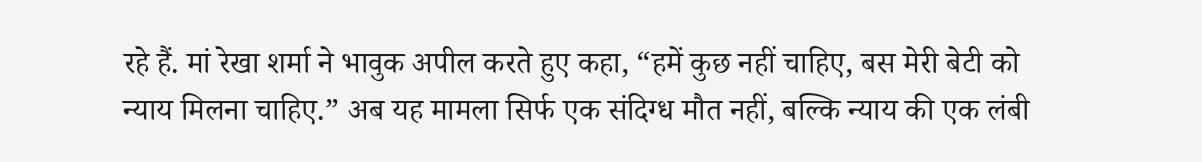रहे हैं. मां रेखा शर्मा ने भावुक अपील करते हुए कहा, “हमें कुछ नहीं चाहिए, बस मेरी बेटी को न्याय मिलना चाहिए.” अब यह मामला सिर्फ एक संदिग्ध मौत नहीं, बल्कि न्याय की एक लंबी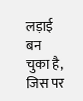लड़ाई बन चुका है, जिस पर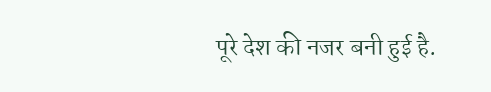पूरे देश की नजर बनी हुई है.